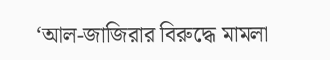‘আল-জাজিরার বিরুদ্ধে মামলা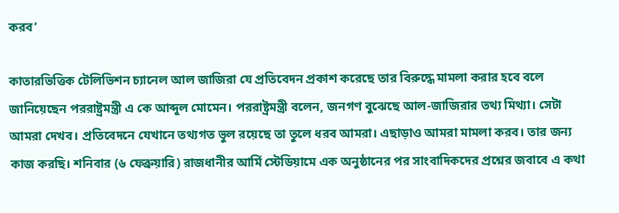করব’

কাতারভিত্তিক টেলিভিশন চ্যানেল আল জাজিরা যে প্রতিবেদন প্রকাশ করেছে তার বিরুদ্ধে মামলা করার হবে বলে জানিয়েছেন পররাষ্ট্রমন্ত্রী এ কে আব্দুল মোমেন। পররাষ্ট্রমন্ত্রী বলেন, জনগণ বুঝেছে আল-জাজিরার তথ্য মিথ্যা। সেটা আমরা দেখব। প্রতিবেদনে যেখানে তথ্যগত ভুল রয়েছে তা তুলে ধরব আমরা। এছাড়াও আমরা মামলা করব। তার জন্য কাজ করছি। শনিবার (৬ ফেব্রুয়ারি) রাজধানীর আর্মি স্টেডিয়ামে এক অনুষ্ঠানের পর সাংবাদিকদের প্রশ্নের জবাবে এ কথা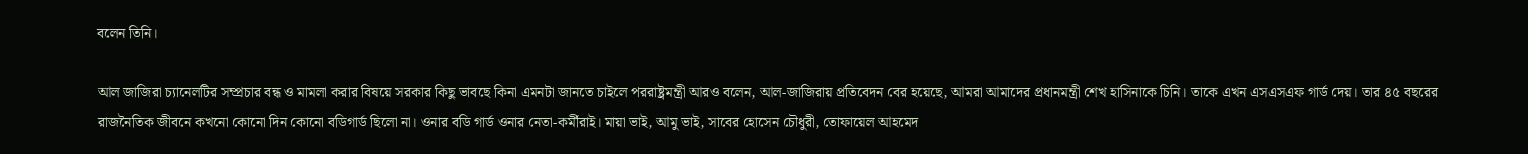বলেন তিনি।

আল জাজিরা চ্যানেলটির সম্প্রচার বন্ধ ও মামলা করার বিষয়ে সরকার কিছু ভাবছে কিনা এমনটা জানতে চাইলে পররাষ্ট্রমন্ত্রী আরও বলেন, আল-জাজিরায় প্রতিবেদন বের হয়েছে, আমরা আমাদের প্রধানমন্ত্রী শেখ হাসিনাকে চিনি। তাকে এখন এসএসএফ গার্ড দেয়। তার ৪৫ বছরের রাজনৈতিক জীবনে কখনো কোনো দিন কোনো বডিগার্ড ছিলো না। ওনার বডি গার্ড ওনার নেতা-কর্মীরাই। মায়া ভাই, আমু ভাই, সাবের হোসেন চৌধুরী, তোফায়েল আহমেদ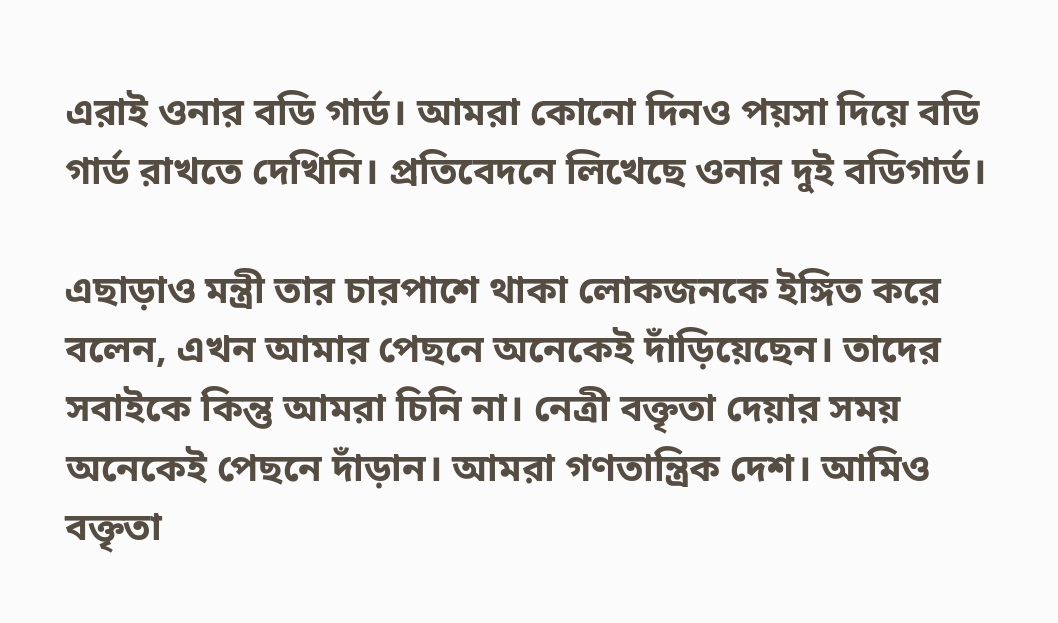এরাই ওনার বডি গার্ড। আমরা কোনো দিনও পয়সা দিয়ে বডি গার্ড রাখতে দেখিনি। প্রতিবেদনে লিখেছে ওনার দুই বডিগার্ড।

এছাড়াও মন্ত্রী তার চারপাশে থাকা লোকজনকে ইঙ্গিত করে বলেন, এখন আমার পেছনে অনেকেই দাঁড়িয়েছেন। তাদের সবাইকে কিন্তু আমরা চিনি না। নেত্রী বক্তৃতা দেয়ার সময় অনেকেই পেছনে দাঁড়ান। আমরা গণতান্ত্রিক দেশ। আমিও বক্তৃতা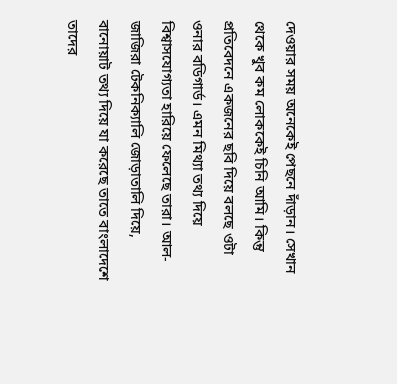দেওয়ার সময় অনেকেই পেছনে দাঁড়ান। সেখান থেকে খুব কম লোককেই চিনি আমি। কিন্তু প্রতিবেদনে একজনের ছবি দিয়ে বলছে ওটা ওনার বডিগার্ড। এমন মিথ্যা তথ্য দিয়ে বিশ্বাসযোগ্যতা হারিয়ে ফেলেছে তারা। আল-জাজিরা টেকনিক্যালি জোড়াতালি দিয়ে, বানোয়াট তথ্য দিয়ে যা করেছে তাতে বাংলাদেশে তাদের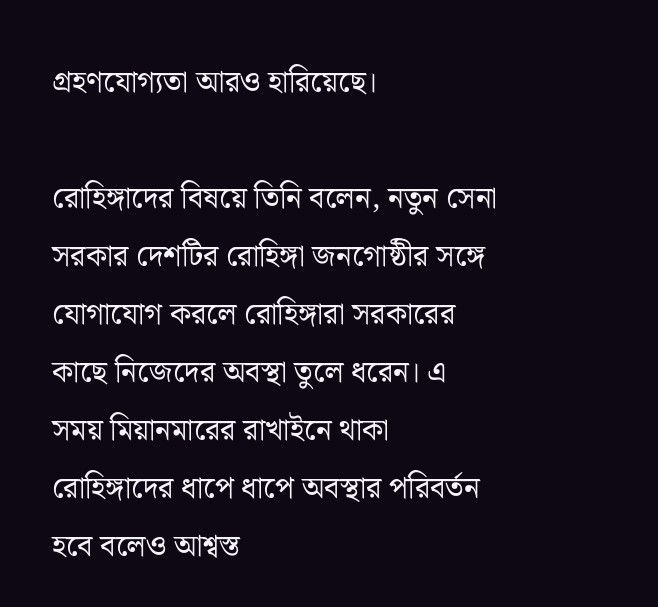গ্রহণযোগ্যতা আরও হারিয়েছে।

রোহিঙ্গাদের বিষয়ে তিনি বলেন, নতুন সেনা সরকার দেশটির রোহিঙ্গা জনগোষ্ঠীর সঙ্গে যোগাযোগ করলে রোহিঙ্গারা সরকারের কাছে নিজেদের অবস্থা তুলে ধরেন। এ সময় মিয়ানমারের রাখাইনে থাকা রোহিঙ্গাদের ধাপে ধাপে অবস্থার পরিবর্তন হবে বলেও আশ্বস্ত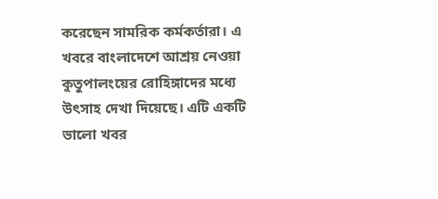করেছেন সামরিক কর্মকর্তারা। এ খবরে বাংলাদেশে আশ্রয় নেওয়া কুতুপালংয়ের রোহিঙ্গাদের মধ্যে উৎসাহ দেখা দিয়েছে। এটি একটি ভালো খবর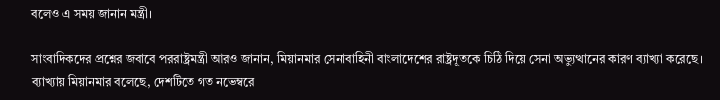বলেও এ সময় জানান মন্ত্রী।

সাংবাদিকদের প্রশ্নের জবাবে পররাষ্ট্রমন্ত্রী আরও জানান, মিয়ানমার সেনাবাহিনী বাংলাদেশের রাষ্ট্রদূতকে চিঠি দিয়ে সেনা অভ্যুত্থানের কারণ ব্যাখ্যা করেছে। ব্যাখ্যায় মিয়ানমার বলেছে, দেশটিতে গত নভেম্বরে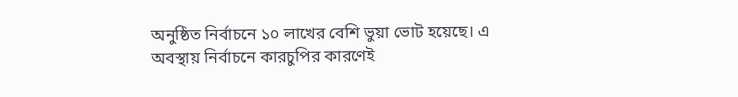অনুষ্ঠিত নির্বাচনে ১০ লাখের বেশি ভুয়া ভোট হয়েছে। এ অবস্থায় নির্বাচনে কারচুপির কারণেই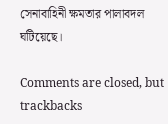সেনাবাহিনী ক্ষমতার পালাবদল ঘটিয়েছে।

Comments are closed, but trackbacks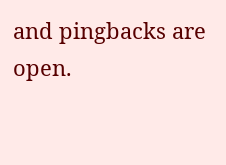and pingbacks are open.